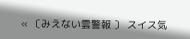« 〔みえない雲警報 〕 スイス気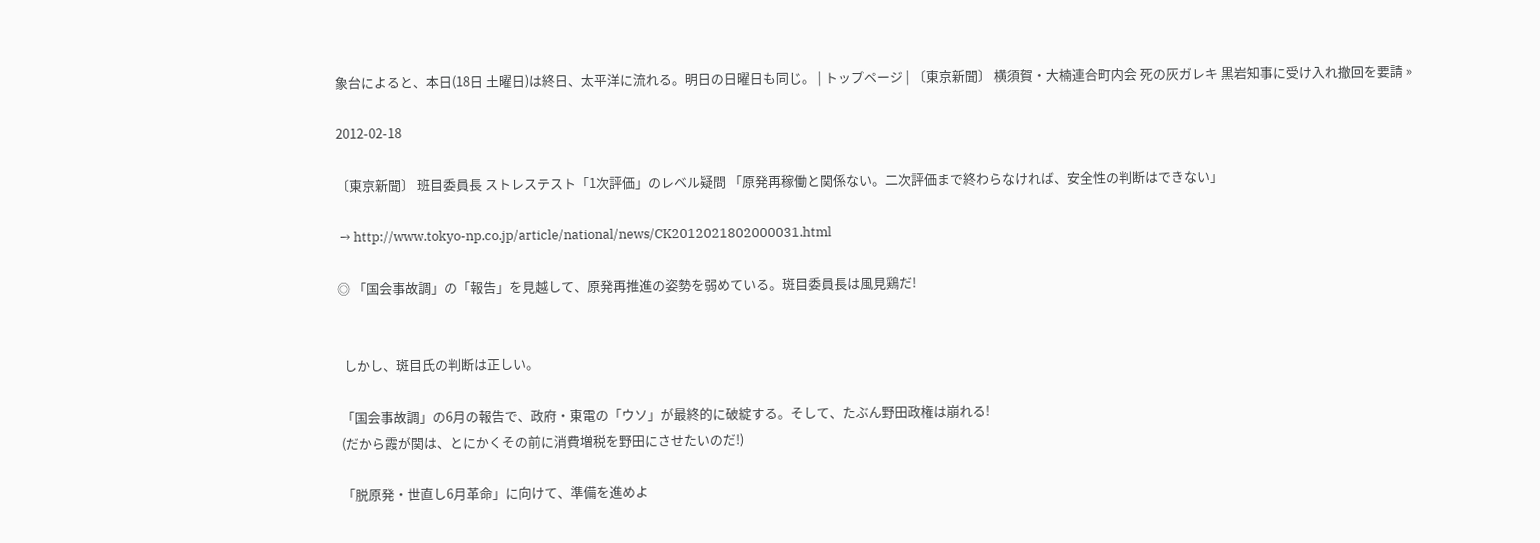象台によると、本日(18日 土曜日)は終日、太平洋に流れる。明日の日曜日も同じ。 | トップページ | 〔東京新聞〕 横須賀・大楠連合町内会 死の灰ガレキ 黒岩知事に受け入れ撤回を要請 »

2012-02-18

〔東京新聞〕 班目委員長 ストレステスト「1次評価」のレベル疑問 「原発再稼働と関係ない。二次評価まで終わらなければ、安全性の判断はできない」

 → http://www.tokyo-np.co.jp/article/national/news/CK2012021802000031.html

◎ 「国会事故調」の「報告」を見越して、原発再推進の姿勢を弱めている。斑目委員長は風見鶏だ!


  しかし、斑目氏の判断は正しい。

 「国会事故調」の6月の報告で、政府・東電の「ウソ」が最終的に破綻する。そして、たぶん野田政権は崩れる!
 (だから霞が関は、とにかくその前に消費増税を野田にさせたいのだ!)

 「脱原発・世直し6月革命」に向けて、準備を進めよ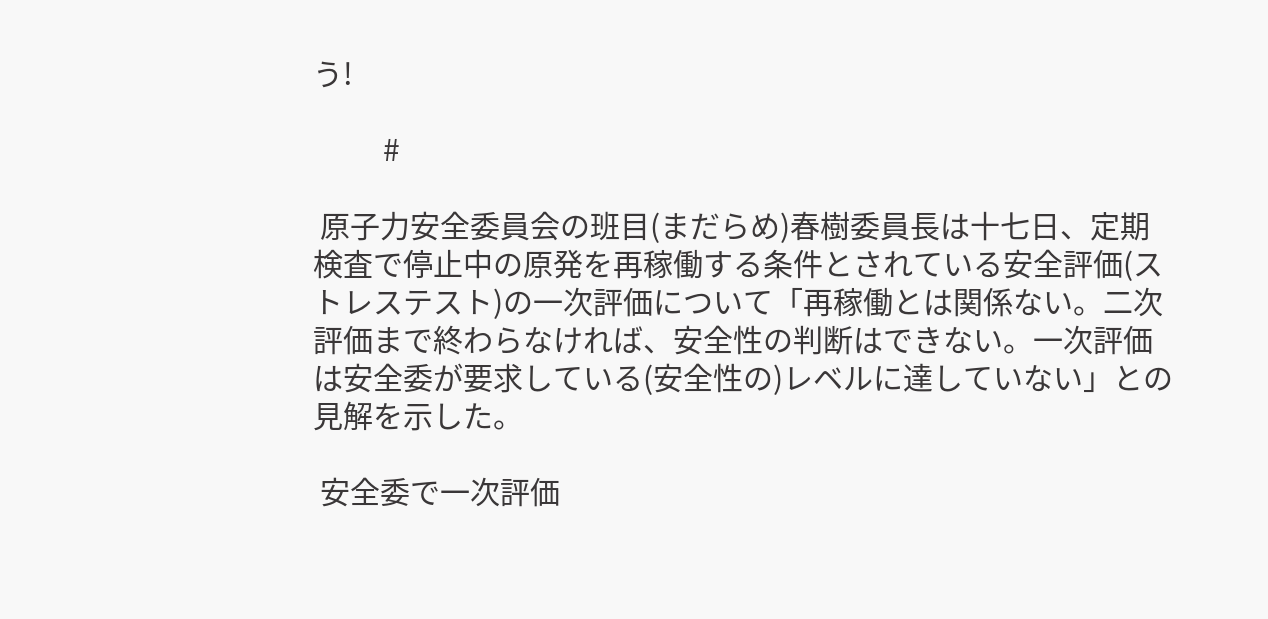う!

          #

 原子力安全委員会の班目(まだらめ)春樹委員長は十七日、定期検査で停止中の原発を再稼働する条件とされている安全評価(ストレステスト)の一次評価について「再稼働とは関係ない。二次評価まで終わらなければ、安全性の判断はできない。一次評価は安全委が要求している(安全性の)レベルに達していない」との見解を示した。

 安全委で一次評価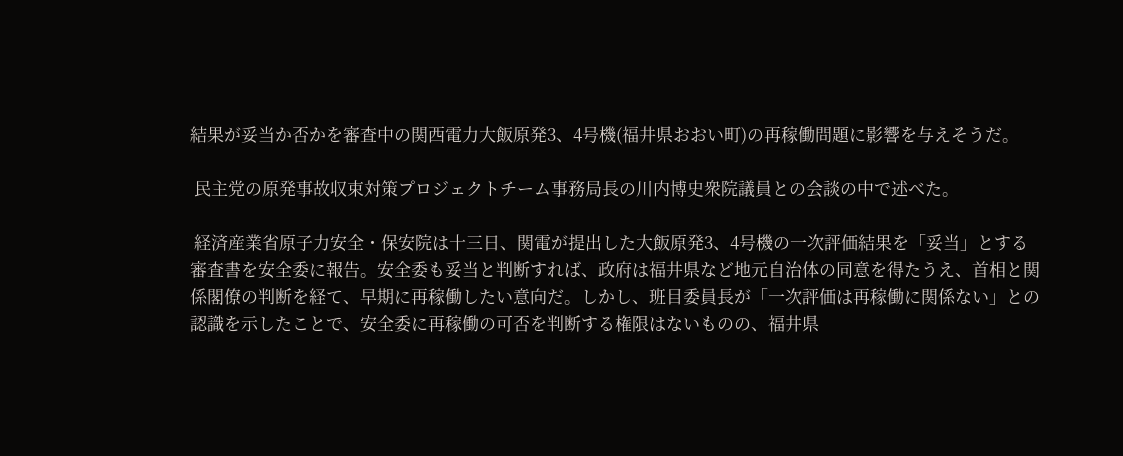結果が妥当か否かを審査中の関西電力大飯原発3、4号機(福井県おおい町)の再稼働問題に影響を与えそうだ。

 民主党の原発事故収束対策プロジェクトチーム事務局長の川内博史衆院議員との会談の中で述べた。

 経済産業省原子力安全・保安院は十三日、関電が提出した大飯原発3、4号機の一次評価結果を「妥当」とする審査書を安全委に報告。安全委も妥当と判断すれば、政府は福井県など地元自治体の同意を得たうえ、首相と関係閣僚の判断を経て、早期に再稼働したい意向だ。しかし、班目委員長が「一次評価は再稼働に関係ない」との認識を示したことで、安全委に再稼働の可否を判断する権限はないものの、福井県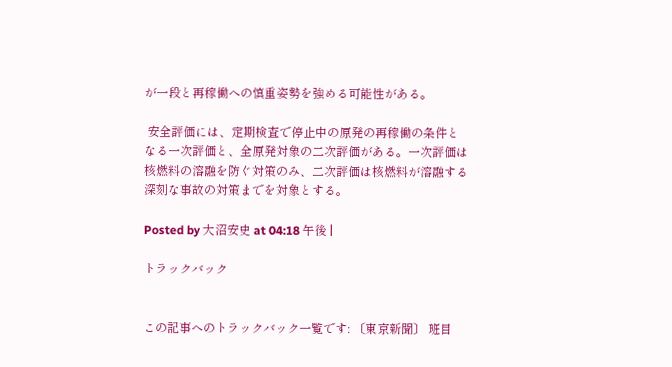が一段と再稼働への慎重姿勢を強める可能性がある。

 安全評価には、定期検査で停止中の原発の再稼働の条件となる一次評価と、全原発対象の二次評価がある。一次評価は核燃料の溶融を防ぐ対策のみ、二次評価は核燃料が溶融する深刻な事故の対策までを対象とする。

Posted by 大沼安史 at 04:18 午後 |

トラックバック


この記事へのトラックバック一覧です: 〔東京新聞〕 班目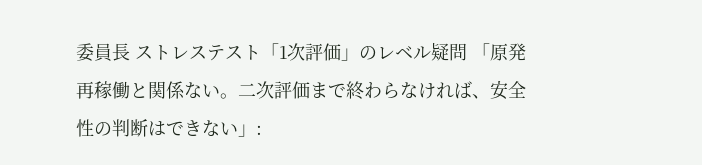委員長 ストレステスト「1次評価」のレベル疑問 「原発再稼働と関係ない。二次評価まで終わらなければ、安全性の判断はできない」: